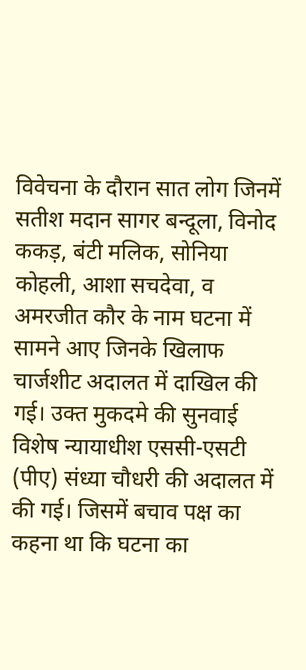विवेचना के दौरान सात लोग जिनमें सतीश मदान सागर बन्दूला, विनोद ककड़, बंटी मलिक, सोनिया कोहली, आशा सचदेवा, व अमरजीत कौर के नाम घटना में सामने आए जिनके खिलाफ चार्जशीट अदालत में दाखिल की गई। उक्त मुकदमे की सुनवाई विशेष न्यायाधीश एससी-एसटी (पीए) संध्या चौधरी की अदालत में की गई। जिसमें बचाव पक्ष का कहना था कि घटना का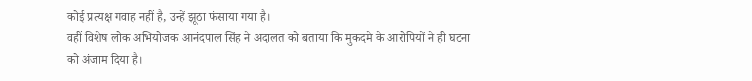कोई प्रत्यक्ष गवाह नहीं है, उन्हें झूठा फंसाया गया है।
वहीं विशेष लोक अभियोजक आनंदपाल सिंह ने अदालत को बताया कि मुकदमे के आरोपियों ने ही घटना को अंजाम दिया है।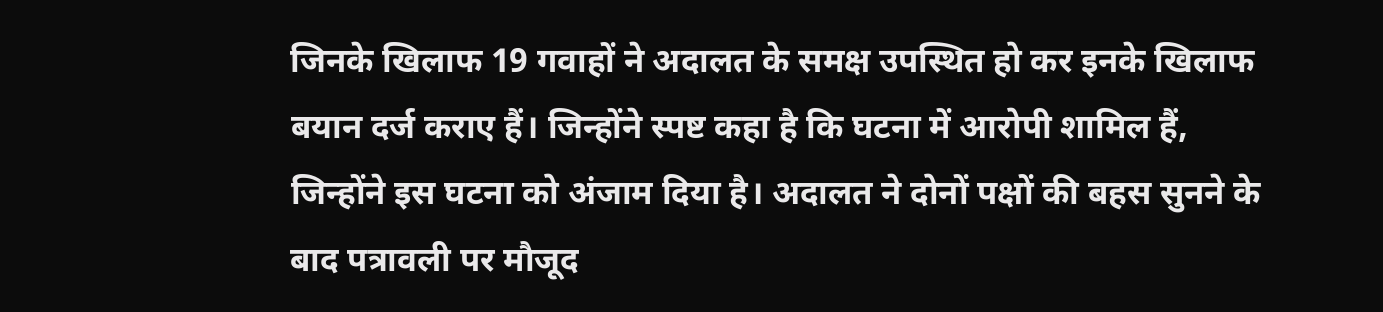जिनके खिलाफ 19 गवाहों ने अदालत के समक्ष उपस्थित हो कर इनके खिलाफ बयान दर्ज कराए हैं। जिन्होंने स्पष्ट कहा है कि घटना में आरोपी शामिल हैं, जिन्होंने इस घटना को अंजाम दिया है। अदालत ने दोनों पक्षों की बहस सुनने के बाद पत्रावली पर मौजूद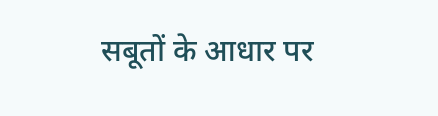सबूतों के आधार पर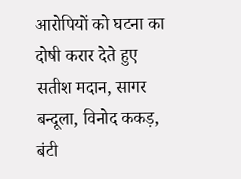आरोपियों को घटना का दोषी करार देते हुए सतीश मदान, सागर बन्दूला, विनोद ककड़, बंटी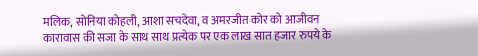मलिक, सोनिया कोहली, आशा सचदेवा, व अमरजीत कोर को आजीवन कारावास की सजा के साथ साथ प्रत्येक पर एक लाख सात हजार रुपये के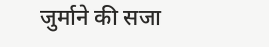जुर्माने की सजा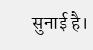सुनाई है।